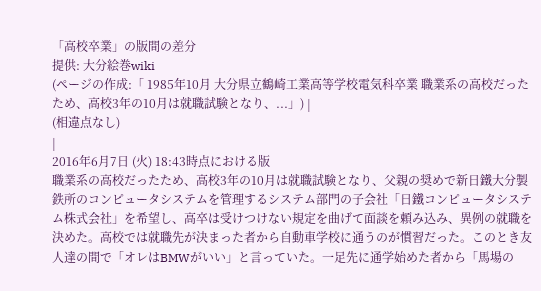「高校卒業」の版間の差分
提供: 大分絵巻wiki
(ページの作成:「 1985年10月 大分県立鶴崎工業高等学校電気科卒業 職業系の高校だったため、高校3年の10月は就職試験となり、...」) |
(相違点なし)
|
2016年6月7日 (火) 18:43時点における版
職業系の高校だったため、高校3年の10月は就職試験となり、父親の奨めで新日鐵大分製鉄所のコンピュータシステムを管理するシステム部門の子会社「日鐵コンピュータシステム株式会社」を希望し、高卒は受けつけない規定を曲げて面談を頼み込み、異例の就職を決めた。高校では就職先が決まった者から自動車学校に通うのが慣習だった。このとき友人達の間で「オレはBMWがいい」と言っていた。一足先に通学始めた者から「馬場の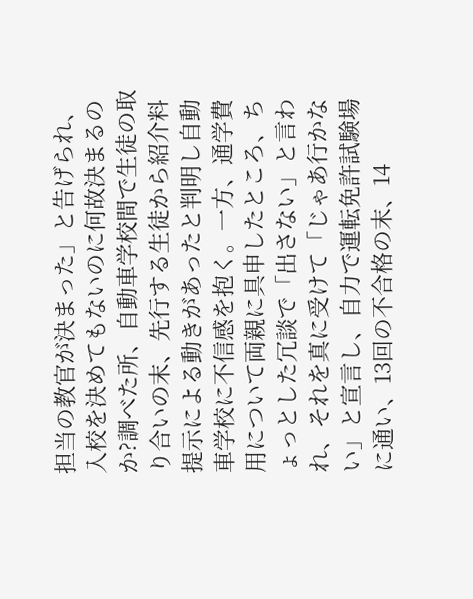担当の教官が決まった」と告げられ、入校を決めてもないのに何故決まるのか?調べた所、自動車学校間で生徒の取り合いの末、先行する生徒から紹介料提示による動きがあったと判明し自動車学校に不信感を抱く。一方、通学費用について両親に具申したところ、ちょっとした冗談で「出さない」と言われ、それを真に受けて「じゃあ行かない」と宣言し、自力で運転免許試験場に通い、13回の不合格の末、14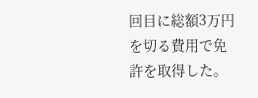回目に総額3万円を切る費用で免許を取得した。